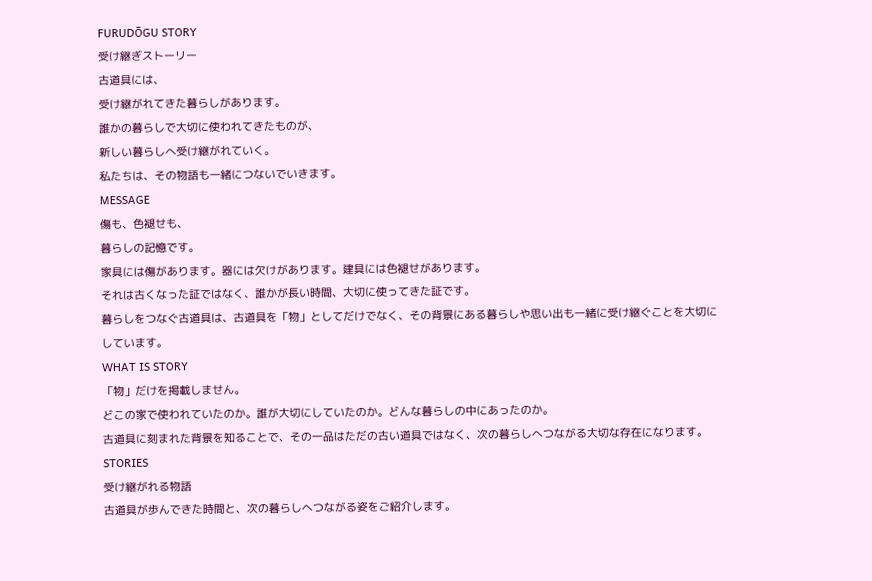FURUDŌGU STORY
受け継ぎストーリー
古道具には、
受け継がれてきた暮らしがあります。
誰かの暮らしで大切に使われてきたものが、
新しい暮らしへ受け継がれていく。
私たちは、その物語も一緒につないでいきます。
MESSAGE
傷も、色褪せも、
暮らしの記憶です。
家具には傷があります。器には欠けがあります。建具には色褪せがあります。
それは古くなった証ではなく、誰かが長い時間、大切に使ってきた証です。
暮らしをつなぐ古道具は、古道具を「物」としてだけでなく、その背景にある暮らしや思い出も一緒に受け継ぐことを大切にしています。
WHAT IS STORY
「物」だけを掲載しません。
どこの家で使われていたのか。誰が大切にしていたのか。どんな暮らしの中にあったのか。
古道具に刻まれた背景を知ることで、その一品はただの古い道具ではなく、次の暮らしへつながる大切な存在になります。
STORIES
受け継がれる物語
古道具が歩んできた時間と、次の暮らしへつながる姿をご紹介します。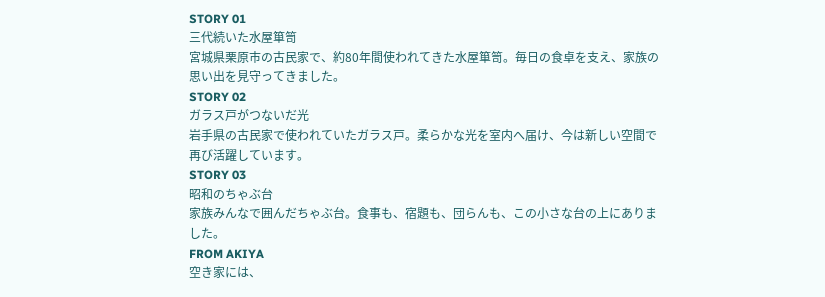STORY 01
三代続いた水屋箪笥
宮城県栗原市の古民家で、約80年間使われてきた水屋箪笥。毎日の食卓を支え、家族の思い出を見守ってきました。
STORY 02
ガラス戸がつないだ光
岩手県の古民家で使われていたガラス戸。柔らかな光を室内へ届け、今は新しい空間で再び活躍しています。
STORY 03
昭和のちゃぶ台
家族みんなで囲んだちゃぶ台。食事も、宿題も、団らんも、この小さな台の上にありました。
FROM AKIYA
空き家には、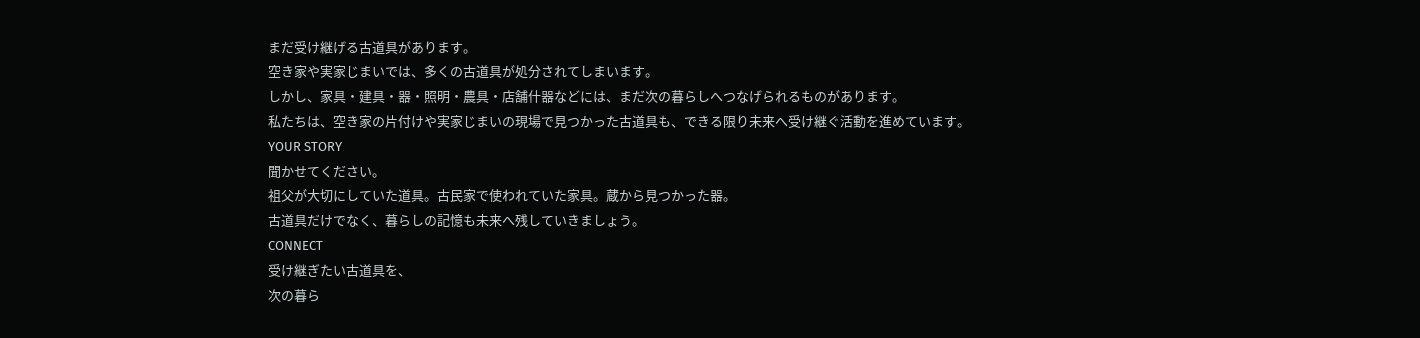まだ受け継げる古道具があります。
空き家や実家じまいでは、多くの古道具が処分されてしまいます。
しかし、家具・建具・器・照明・農具・店舗什器などには、まだ次の暮らしへつなげられるものがあります。
私たちは、空き家の片付けや実家じまいの現場で見つかった古道具も、できる限り未来へ受け継ぐ活動を進めています。
YOUR STORY
聞かせてください。
祖父が大切にしていた道具。古民家で使われていた家具。蔵から見つかった器。
古道具だけでなく、暮らしの記憶も未来へ残していきましょう。
CONNECT
受け継ぎたい古道具を、
次の暮ら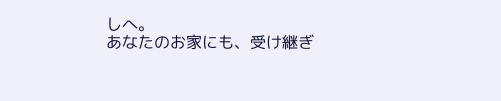しへ。
あなたのお家にも、受け継ぎ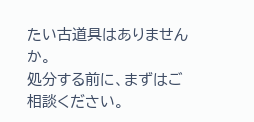たい古道具はありませんか。
処分する前に、まずはご相談ください。